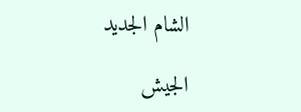الشام الجديد

الجيش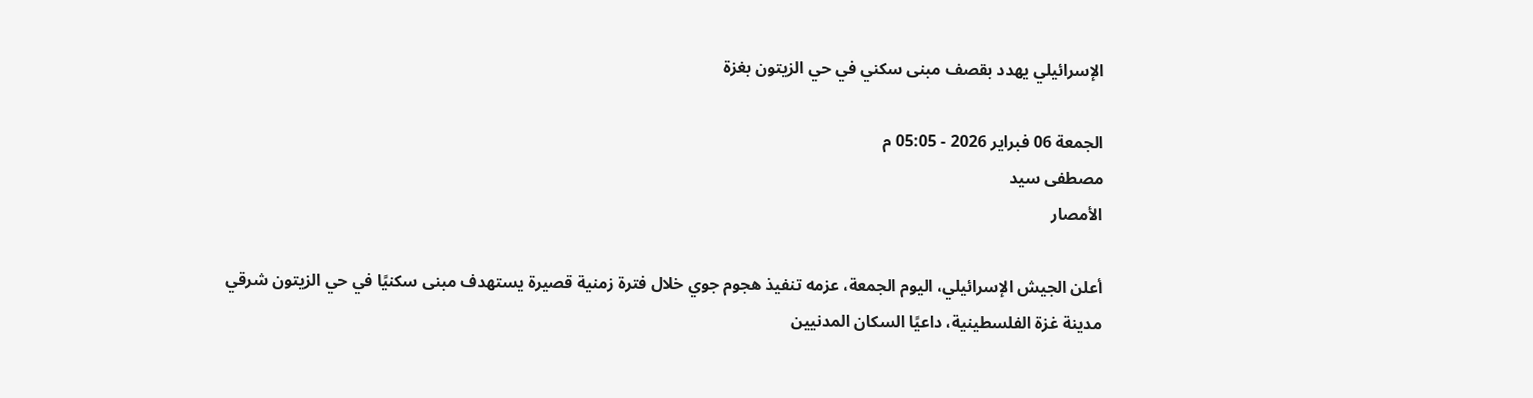الإسرائيلي يهدد بقصف مبنى سكني في حي الزيتون بغزة

الجمعة 06 فبراير 2026 - 05:05 م
مصطفى سيد
الأمصار

أعلن الجيش الإسرائيلي، اليوم الجمعة، عزمه تنفيذ هجوم جوي خلال فترة زمنية قصيرة يستهدف مبنى سكنيًا في حي الزيتون شرقي مدينة غزة الفلسطينية، داعيًا السكان المدنيين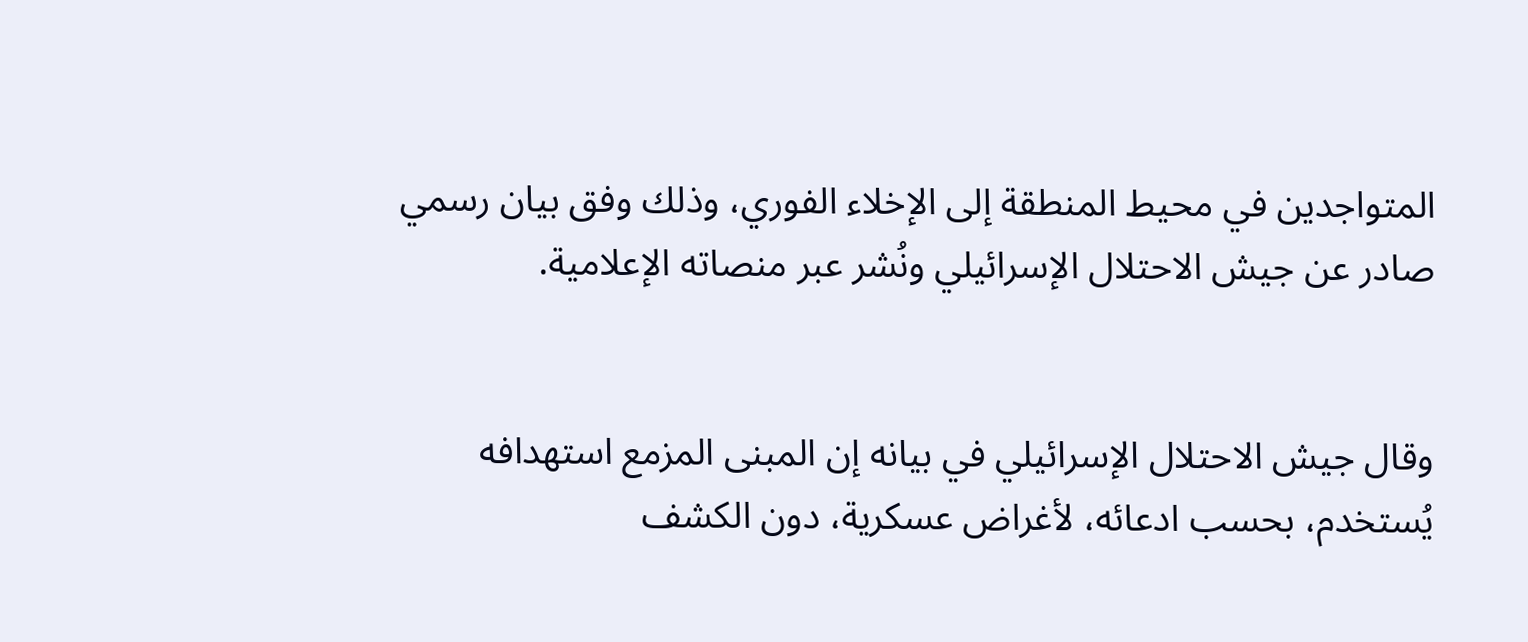المتواجدين في محيط المنطقة إلى الإخلاء الفوري، وذلك وفق بيان رسمي صادر عن جيش الاحتلال الإسرائيلي ونُشر عبر منصاته الإعلامية.


وقال جيش الاحتلال الإسرائيلي في بيانه إن المبنى المزمع استهدافه يُستخدم، بحسب ادعائه، لأغراض عسكرية، دون الكشف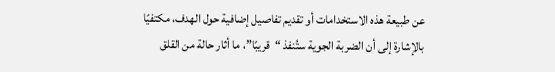عن طبيعة هذه الاستخدامات أو تقديم تفاصيل إضافية حول الهدف، مكتفيًا بالإشارة إلى أن الضربة الجوية ستُنفذ “قريبًا”، ما أثار حالة من القلق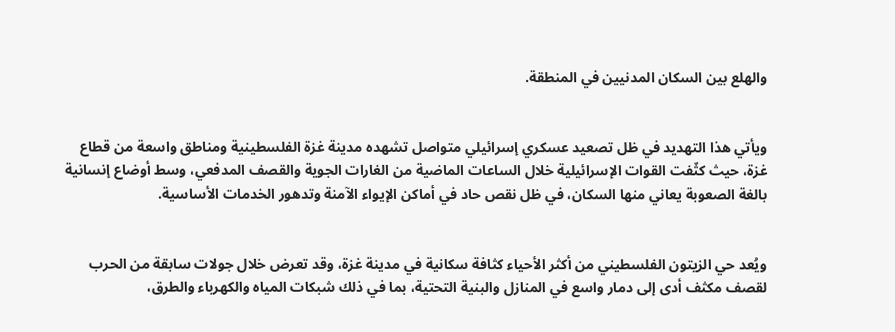والهلع بين السكان المدنيين في المنطقة.


ويأتي هذا التهديد في ظل تصعيد عسكري إسرائيلي متواصل تشهده مدينة غزة الفلسطينية ومناطق واسعة من قطاع غزة، حيث كثّفت القوات الإسرائيلية خلال الساعات الماضية من الغارات الجوية والقصف المدفعي، وسط أوضاع إنسانية بالغة الصعوبة يعاني منها السكان، في ظل نقص حاد في أماكن الإيواء الآمنة وتدهور الخدمات الأساسية.


ويُعد حي الزيتون الفلسطيني من أكثر الأحياء كثافة سكانية في مدينة غزة، وقد تعرض خلال جولات سابقة من الحرب لقصف مكثف أدى إلى دمار واسع في المنازل والبنية التحتية، بما في ذلك شبكات المياه والكهرباء والطرق،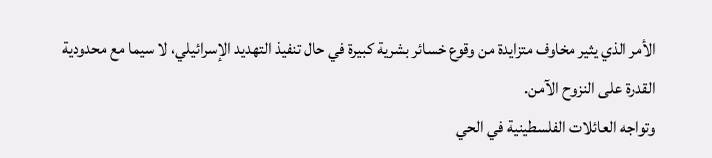الأمر الذي يثير مخاوف متزايدة من وقوع خسائر بشرية كبيرة في حال تنفيذ التهديد الإسرائيلي، لا سيما مع محدودية القدرة على النزوح الآمن.
وتواجه العائلات الفلسطينية في الحي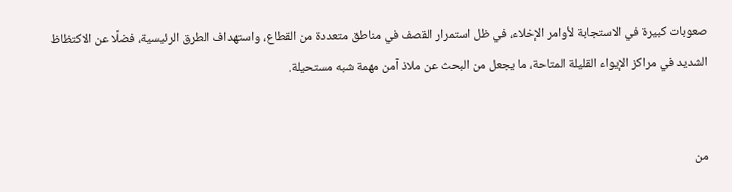صعوبات كبيرة في الاستجابة لأوامر الإخلاء، في ظل استمرار القصف في مناطق متعددة من القطاع، واستهداف الطرق الرئيسية، فضلًا عن الاكتظاظ الشديد في مراكز الإيواء القليلة المتاحة، ما يجعل من البحث عن ملاذ آمن مهمة شبه مستحيلة.


من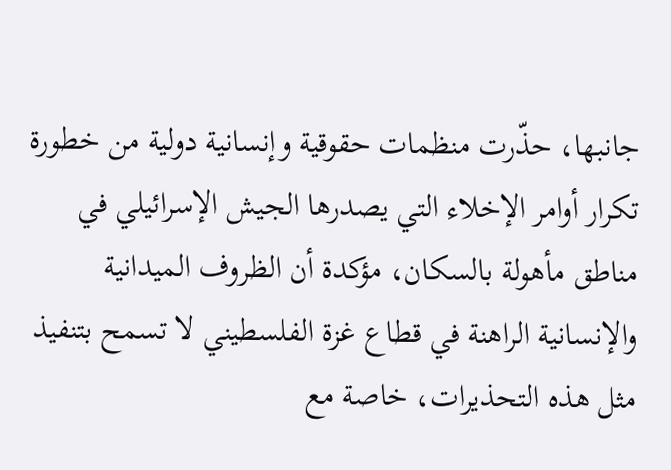جانبها، حذّرت منظمات حقوقية وإنسانية دولية من خطورة تكرار أوامر الإخلاء التي يصدرها الجيش الإسرائيلي في مناطق مأهولة بالسكان، مؤكدة أن الظروف الميدانية والإنسانية الراهنة في قطاع غزة الفلسطيني لا تسمح بتنفيذ مثل هذه التحذيرات، خاصة مع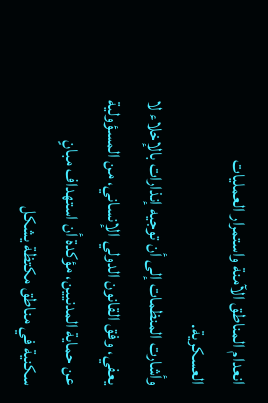انعدام المناطق الآمنة واستمرار العمليات العسكرية.
وأشارت المنظمات إلى أن توجيه إنذارات بالإخلاء لا يعفي، وفق القانون الدولي الإنساني، من المسؤولية عن حماية المدنيين، مؤكدة أن استهداف مبانٍ سكنية في مناطق مكتظة يشكل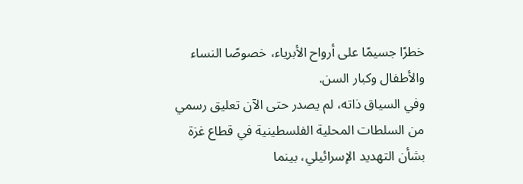خطرًا جسيمًا على أرواح الأبرياء، خصوصًا النساء والأطفال وكبار السن.
وفي السياق ذاته، لم يصدر حتى الآن تعليق رسمي من السلطات المحلية الفلسطينية في قطاع غزة بشأن التهديد الإسرائيلي، بينما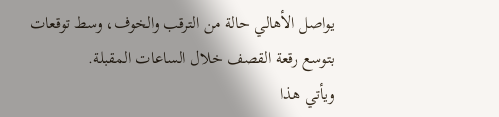يواصل الأهالي حالة من الترقب والخوف، وسط توقعات بتوسع رقعة القصف خلال الساعات المقبلة.
ويأتي هذا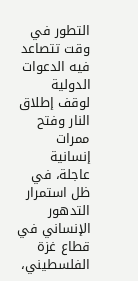التطور في وقت تتصاعد فيه الدعوات الدولية لوقف إطلاق النار وفتح ممرات إنسانية عاجلة، في ظل استمرار التدهور الإنساني في قطاع غزة الفلسطيني،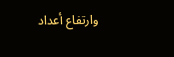وارتفاع أعداد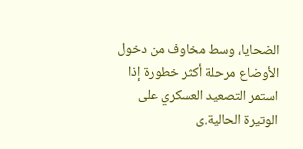الضحايا، وسط مخاوف من دخول الأوضاع مرحلة أكثر خطورة إذا استمر التصعيد العسكري على الوتيرة الحالية.ى